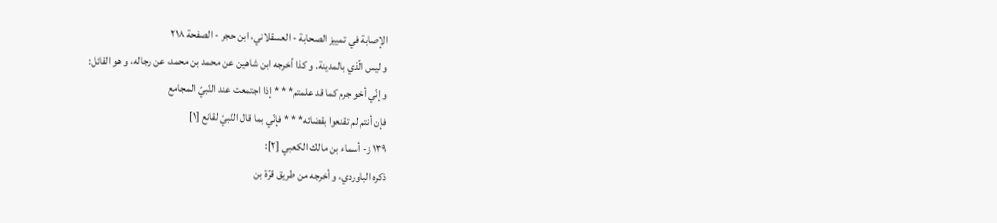الإصابة في تمييز الصحابة - العسقلاني، ابن حجر - الصفحة ٢١٨
و ليس الّذي بالمدينة. و كذا أخرجه ابن شاهين عن محمد بن محمد، عن رجاله، و هو القائل:
و إنّي أخو جرم كما قد علمتم* * * إذا اجتمعت عند النّبيّ المجامع
فإن أنتم لم تقنعوا بقضائه* * * فإنّي بما قال النّبيّ لقانع [١]
١٣٩ ز- أسماء بن مالك الكعبي [٢]:
ذكره الباوردي، و أخرجه من طريق قرّة بن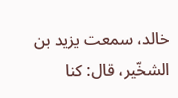خالد، سمعت يزيد بن الشخّير، قال: كنا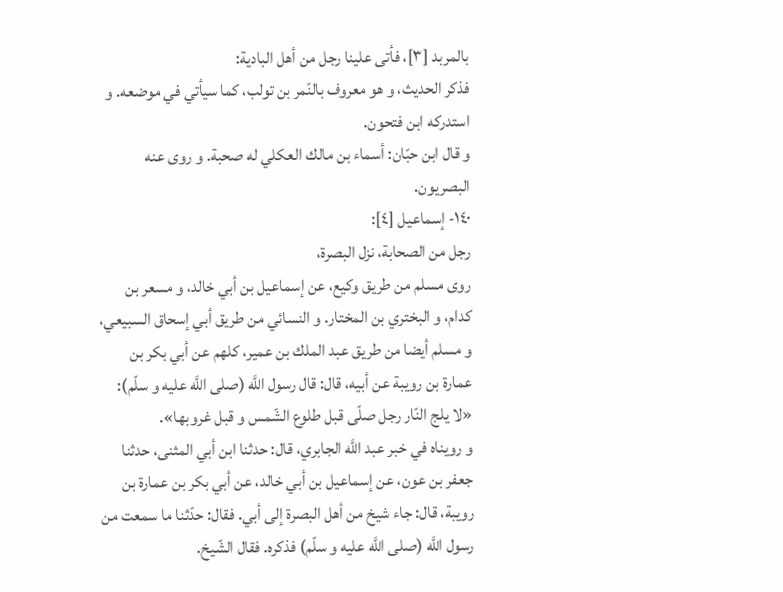بالمربد [٣]، فأتى علينا رجل من أهل البادية:
فذكر الحديث، و هو معروف بالنّمر بن تولب، كما سيأتي في موضعه. و استدركه ابن فتحون.
و قال ابن حبّان: أسماء بن مالك العكلي له صحبة. و روى عنه البصريون.
١٤٠- إسماعيل [٤]:
رجل من الصحابة، نزل البصرة،
روى مسلم من طريق وكيع، عن إسماعيل بن أبي خالد، و مسعر بن كدام، و البختري بن المختار. و النسائي من طريق أبي إسحاق السبيعي، و مسلم أيضا من طريق عبد الملك بن عمير، كلهم عن أبي بكر بن عمارة بن رويبة عن أبيه، قال: قال رسول اللَّه (صلى اللَّه عليه و سلّم): «لا يلج النّار رجل صلّى قبل طلوع الشّمس و قبل غروبها».
و رويناه في خبر عبد اللَّه الجابري، قال: حدثنا ابن أبي المثنى، حدثنا جعفر بن عون، عن إسماعيل بن أبي خالد، عن أبي بكر بن عمارة بن رويبة، قال: جاء شيخ من أهل البصرة إلى أبي. فقال: حدّثنا ما سمعت من رسول اللَّه (صلى اللَّه عليه و سلّم) فذكره. فقال الشّيخ.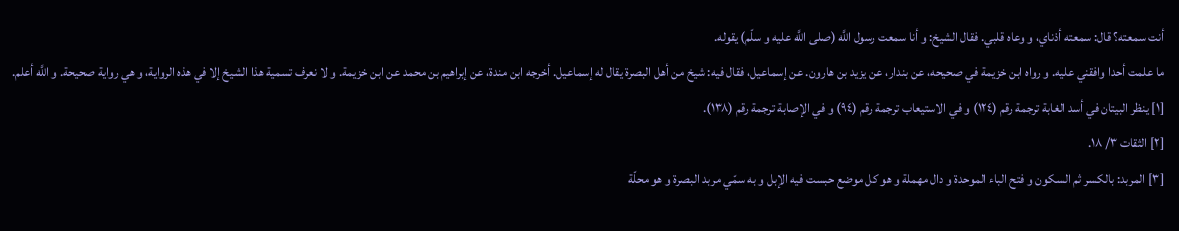أنت سمعته؟ قال: سمعته أذناي، و وعاه قلبي. فقال الشيخ: و أنا سمعت رسول اللَّه (صلى اللَّه عليه و سلّم) يقوله.
ما علمت أحدا وافقني عليه. و رواه ابن خزيمة في صحيحه، عن بندار، عن يزيد بن هارون. عن إسماعيل، فقال فيه: شيخ من أهل البصرة يقال له إسماعيل. أخرجه ابن مندة، عن إبراهيم بن محمد عن ابن خزيمة. و لا نعرف تسمية هذا الشيخ إلا في هذه الرواية، و هي رواية صحيحة. و اللَّه أعلم.
[١] ينظر البيتان في أسد الغابة ترجمة رقم (١٢٤) و في الاستيعاب ترجمة رقم (٩٤) و في الإصابة ترجمة رقم (١٣٨).
[٢] الثقات ٣/ ١٨.
[٣] المربد: بالكسر ثم السكون و فتح الباء الموحدة و دال مهملة و هو كل موضع حبست فيه الإبل و به سمّي مربد البصرة و هو محلّة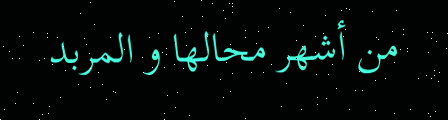من أشهر محالها و المربد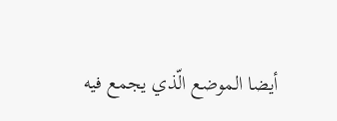أيضا الموضع الّذي يجمع فيه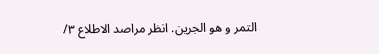التمر و هو الجرين. انظر مراصد الاطلاع ٣/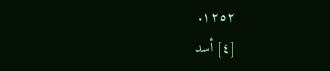١٢٥٢.
[٤] أسد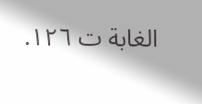الغابة ت ١٢٦.